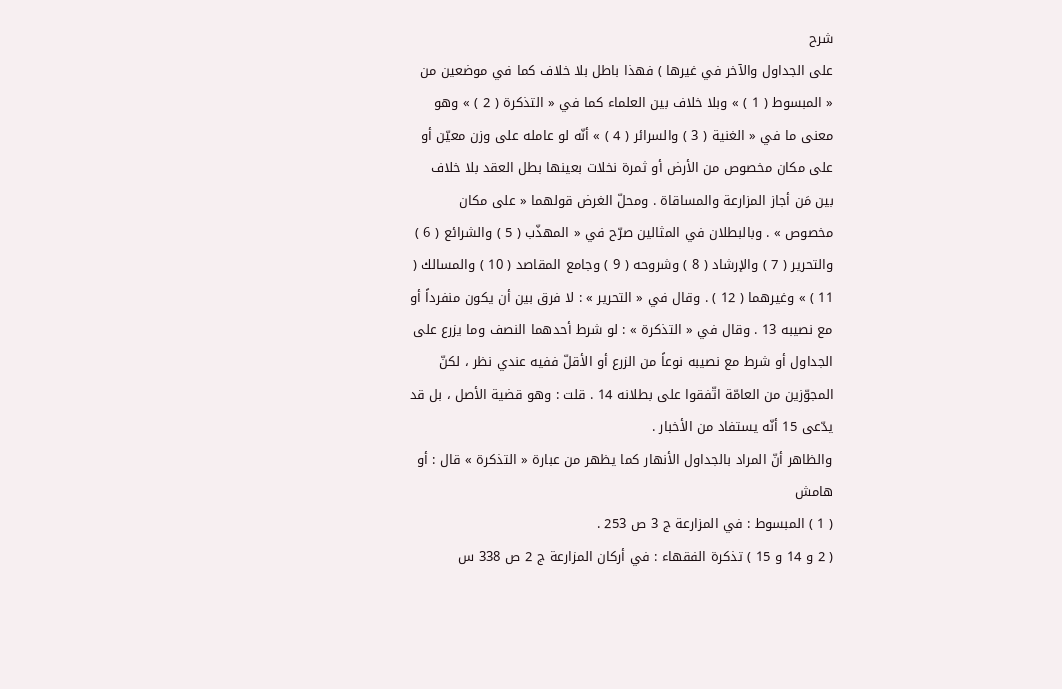شرح
على الجداول والآخر في غيرها ) فهذا باطل بلا خلاف كما في موضعين من « المبسوط ( 1 ) » وبلا خلاف بين العلماء كما في « التذكرة ( 2 ) » وهو معنى ما في « الغنية ( 3 ) والسرائر ( 4 ) » أنّه لو عامله على وزن معيّن أو على مكان مخصوص من الأرض أو ثمرة نخلات بعينها بطل العقد بلا خلاف بين مَن أجاز المزارعة والمساقاة . ومحلّ الغرض قولهما « على مكان مخصوص » . وبالبطلان في المثالين صرّح في « المهذّب ( 5 ) والشرائع ( 6 ) والتحرير ( 7 ) والإرشاد ( 8 ) وشروحه ( 9 ) وجامع المقاصد ( 10 ) والمسالك ( 11 ) » وغيرهما ( 12 ) . وقال في « التحرير » : لا فرق بين أن يكون منفرداً أو مع نصيبه 13 . وقال في « التذكرة » : لو شرط أحدهما النصف وما يزرع على الجداول أو شرط مع نصيبه نوعاً من الزرع أو الأقلّ ففيه عندي نظر ، لكنّ المجوّزين من العامّة اتّفقوا على بطلانه 14 . قلت : وهو قضية الأصل ، بل قد يدّعى 15 أنّه يستفاد من الأخبار .
والظاهر أنّ المراد بالجداول الأنهار كما يظهر من عبارة « التذكرة » قال : أو
هامش
( 1 ) المبسوط : في المزارعة ج 3 ص 253 .
( 2 و 14 و 15 ) تذكرة الفقهاء : في أركان المزارعة ج 2 ص 338 س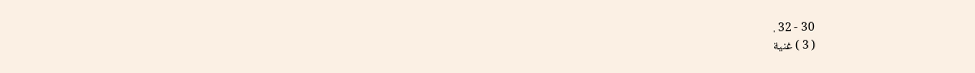30 - 32 .
( 3 ) غنية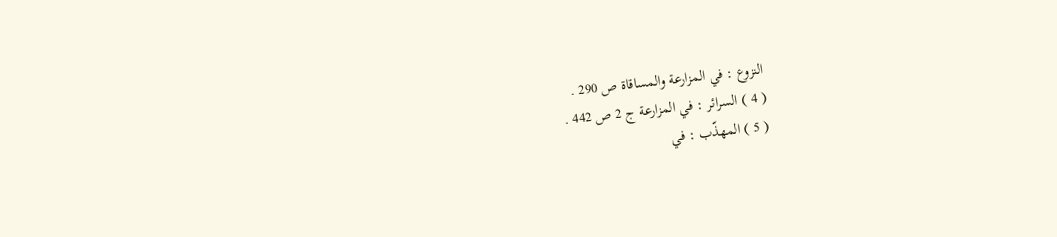النزوع : في المزارعة والمساقاة ص 290 .
( 4 ) السرائر : في المزارعة ج 2 ص 442 .
( 5 ) المهذّب : في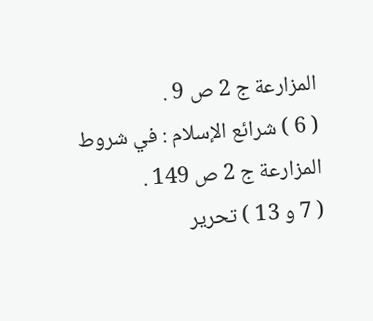المزارعة ج 2 ص 9 .
( 6 ) شرائع الإسلام : في شروط المزارعة ج 2 ص 149 .
( 7 و 13 ) تحرير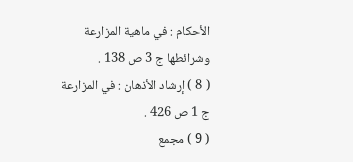الأحكام : في ماهية المزارعة وشرائطها ج 3 ص 138 .
( 8 ) إرشاد الأذهان : في المزارعة ج 1 ص 426 .
( 9 ) مجمع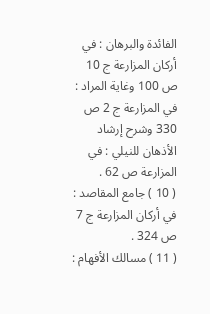الفائدة والبرهان : في أركان المزارعة ج 10 ص 100 وغاية المراد : في المزارعة ج 2 ص 330 وشرح إرشاد الأذهان للنيلي : في المزارعة ص 62 .
( 10 ) جامع المقاصد : في أركان المزارعة ج 7 ص 324 .
( 11 ) مسالك الأفهام :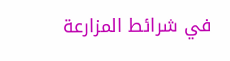في شرائط المزارعة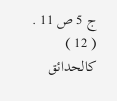ج 5 ص 11 .
( 12 ) كالحدائق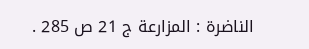الناضرة : المزارعة ج 21 ص 285 .